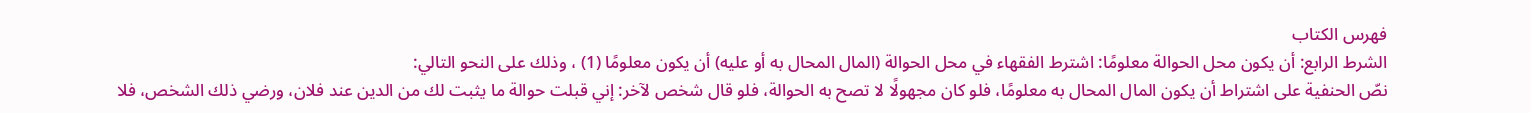فهرس الكتاب
الشرط الرابع: أن يكون محل الحوالة معلومًا: اشترط الفقهاء في محل الحوالة (المال المحال به أو عليه) أن يكون معلومًا (1) ، وذلك على النحو التالي:
نصّ الحنفية على اشتراط أن يكون المال المحال به معلومًا، فلو كان مجهولًا لا تصح به الحوالة، فلو قال شخص لآخر: إني قبلت حوالة ما يثبت لك من الدين عند فلان، ورضي ذلك الشخص، فلا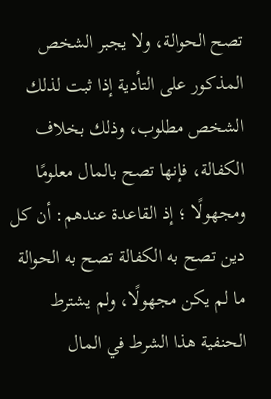تصح الحوالة، ولا يجبر الشخص المذكور على التأدية إذا ثبت لذلك الشخص مطلوب، وذلك بخلاف الكفالة، فإنها تصح بالمال معلومًا ومجهولًا ؛ إذ القاعدة عندهم: أن كل دين تصح به الكفالة تصح به الحوالة ما لم يكن مجهولًا، ولم يشترط الحنفية هذا الشرط في المال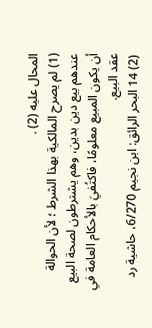المحال عليه (2) .
(1) لم يصرح المالكية بهذا الشرط ؛ لأن الحوالة عندهم بيع دين بدين، وهم يشترطون لصحة البيع أن يكون المبيع معلومًا، فاكتُفيَ بالأحكام العامة في عقد البيع.
(2) 14 البحر الرائق: ابن نجيم 6/270، حاشية رد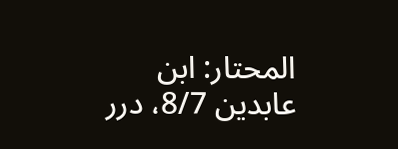المحتار: ابن عابدين 8/7، درر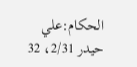الحكام:علي حيدر 2/31، 32